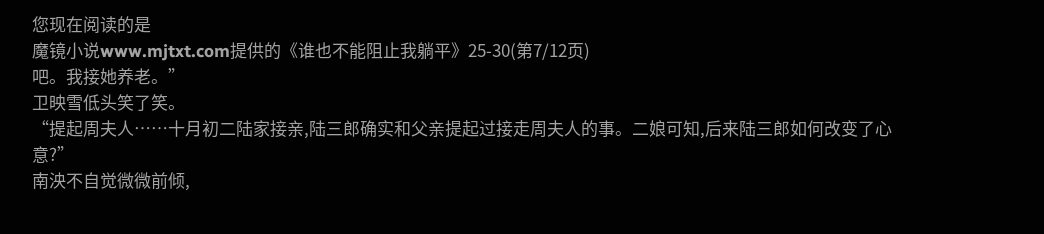您现在阅读的是
魔镜小说www.mjtxt.com提供的《谁也不能阻止我躺平》25-30(第7/12页)
吧。我接她养老。”
卫映雪低头笑了笑。
“提起周夫人……十月初二陆家接亲,陆三郎确实和父亲提起过接走周夫人的事。二娘可知,后来陆三郎如何改变了心意?”
南泱不自觉微微前倾,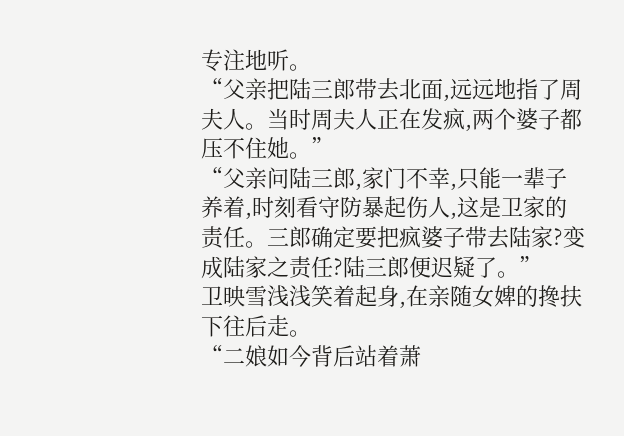专注地听。
“父亲把陆三郎带去北面,远远地指了周夫人。当时周夫人正在发疯,两个婆子都压不住她。”
“父亲问陆三郎,家门不幸,只能一辈子养着,时刻看守防暴起伤人,这是卫家的责任。三郎确定要把疯婆子带去陆家?变成陆家之责任?陆三郎便迟疑了。”
卫映雪浅浅笑着起身,在亲随女婢的搀扶下往后走。
“二娘如今背后站着萧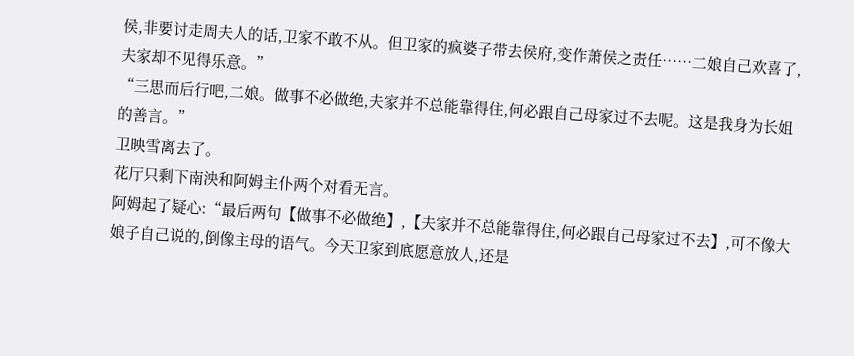侯,非要讨走周夫人的话,卫家不敢不从。但卫家的疯婆子带去侯府,变作萧侯之责任……二娘自己欢喜了,夫家却不见得乐意。”
“三思而后行吧,二娘。做事不必做绝,夫家并不总能靠得住,何必跟自己母家过不去呢。这是我身为长姐的善言。”
卫映雪离去了。
花厅只剩下南泱和阿姆主仆两个对看无言。
阿姆起了疑心:“最后两句【做事不必做绝】,【夫家并不总能靠得住,何必跟自己母家过不去】,可不像大娘子自己说的,倒像主母的语气。今天卫家到底愿意放人,还是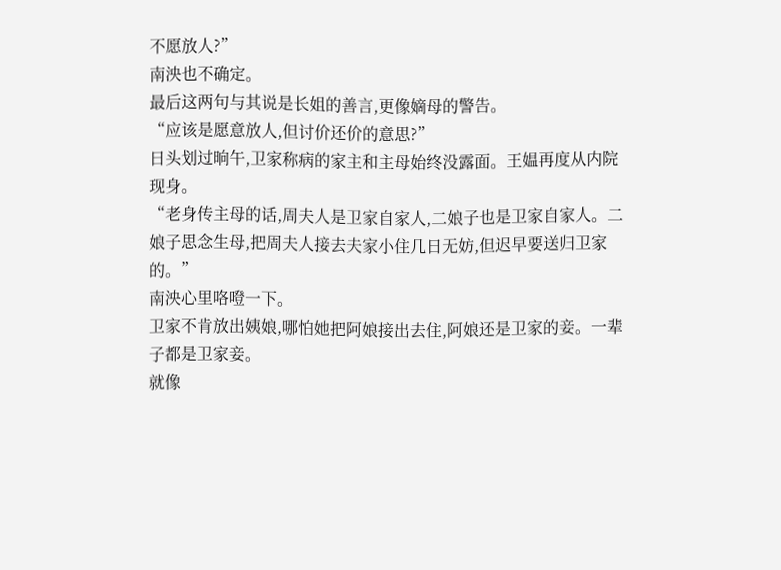不愿放人?”
南泱也不确定。
最后这两句与其说是长姐的善言,更像嫡母的警告。
“应该是愿意放人,但讨价还价的意思?”
日头划过晌午,卫家称病的家主和主母始终没露面。王媪再度从内院现身。
“老身传主母的话,周夫人是卫家自家人,二娘子也是卫家自家人。二娘子思念生母,把周夫人接去夫家小住几日无妨,但迟早要送归卫家的。”
南泱心里咯噔一下。
卫家不肯放出姨娘,哪怕她把阿娘接出去住,阿娘还是卫家的妾。一辈子都是卫家妾。
就像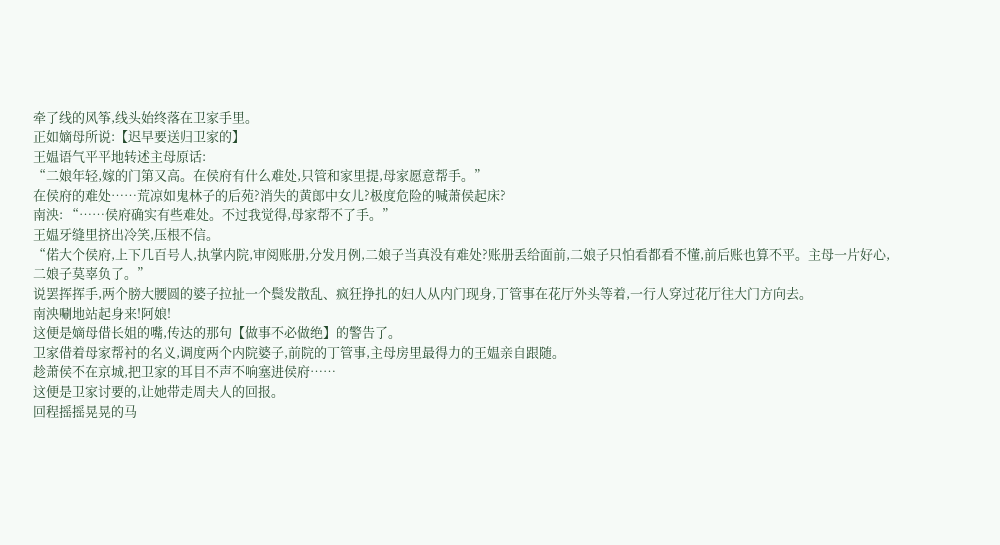牵了线的风筝,线头始终落在卫家手里。
正如嫡母所说:【迟早要送归卫家的】
王媪语气平平地转述主母原话:
“二娘年轻,嫁的门第又高。在侯府有什么难处,只管和家里提,母家愿意帮手。”
在侯府的难处……荒凉如鬼林子的后苑?消失的黄郎中女儿?极度危险的喊萧侯起床?
南泱: “……侯府确实有些难处。不过我觉得,母家帮不了手。”
王媪牙缝里挤出冷笑,压根不信。
“偌大个侯府,上下几百号人,执掌内院,审阅账册,分发月例,二娘子当真没有难处?账册丢给面前,二娘子只怕看都看不懂,前后账也算不平。主母一片好心,二娘子莫辜负了。”
说罢挥挥手,两个膀大腰圆的婆子拉扯一个鬓发散乱、疯狂挣扎的妇人从内门现身,丁管事在花厅外头等着,一行人穿过花厅往大门方向去。
南泱唰地站起身来!阿娘!
这便是嫡母借长姐的嘴,传达的那句【做事不必做绝】的警告了。
卫家借着母家帮衬的名义,调度两个内院婆子,前院的丁管事,主母房里最得力的王媪亲自跟随。
趁萧侯不在京城,把卫家的耳目不声不响塞进侯府……
这便是卫家讨要的,让她带走周夫人的回报。
回程摇摇晃晃的马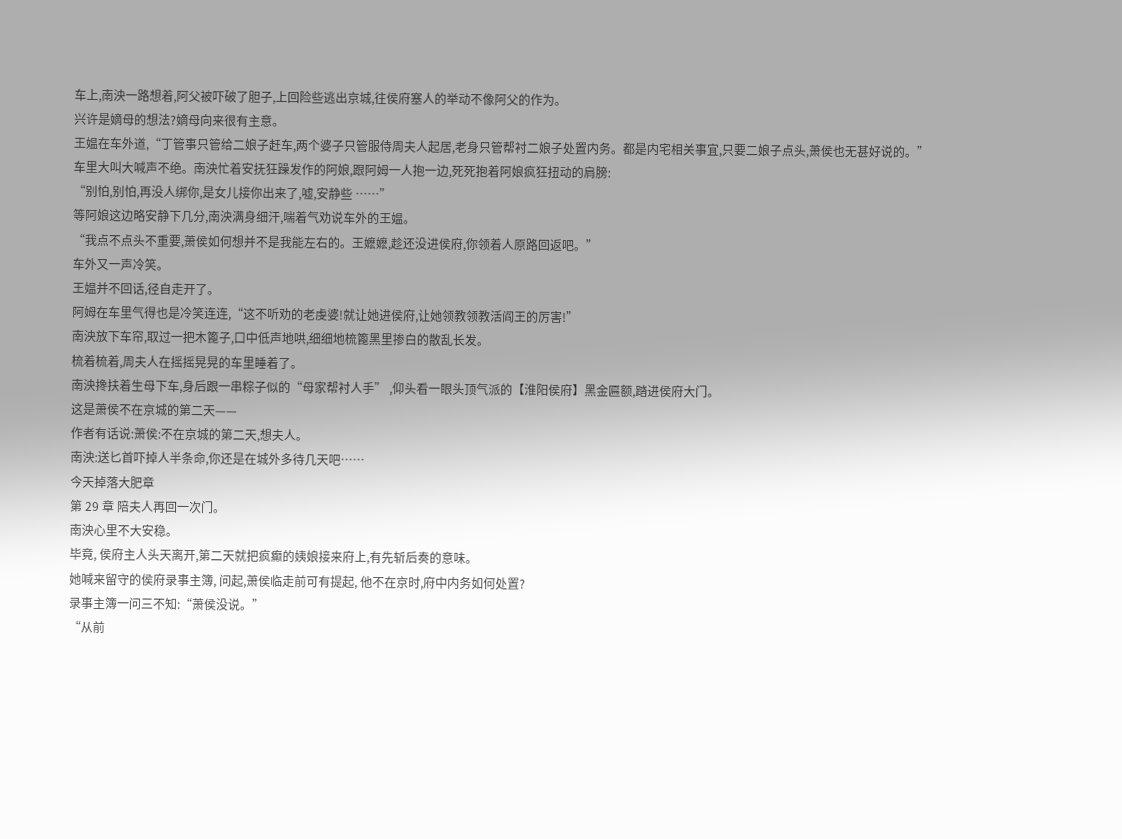车上,南泱一路想着,阿父被吓破了胆子,上回险些逃出京城,往侯府塞人的举动不像阿父的作为。
兴许是嫡母的想法?嫡母向来很有主意。
王媪在车外道,“丁管事只管给二娘子赶车,两个婆子只管服侍周夫人起居,老身只管帮衬二娘子处置内务。都是内宅相关事宜,只要二娘子点头,萧侯也无甚好说的。”
车里大叫大喊声不绝。南泱忙着安抚狂躁发作的阿娘,跟阿姆一人抱一边,死死抱着阿娘疯狂扭动的肩膀:
“别怕,别怕,再没人绑你,是女儿接你出来了,嘘,安静些 ……”
等阿娘这边略安静下几分,南泱满身细汗,喘着气劝说车外的王媪。
“我点不点头不重要,萧侯如何想并不是我能左右的。王嬷嬷,趁还没进侯府,你领着人原路回返吧。”
车外又一声冷笑。
王媪并不回话,径自走开了。
阿姆在车里气得也是冷笑连连,“这不听劝的老虔婆!就让她进侯府,让她领教领教活阎王的厉害!”
南泱放下车帘,取过一把木篦子,口中低声地哄,细细地梳篦黑里掺白的散乱长发。
梳着梳着,周夫人在摇摇晃晃的车里睡着了。
南泱搀扶着生母下车,身后跟一串粽子似的“母家帮衬人手” ,仰头看一眼头顶气派的【淮阳侯府】黑金匾额,踏进侯府大门。
这是萧侯不在京城的第二天——
作者有话说:萧侯:不在京城的第二天,想夫人。
南泱:送匕首吓掉人半条命,你还是在城外多待几天吧……
今天掉落大肥章
第 29 章 陪夫人再回一次门。
南泱心里不大安稳。
毕竟, 侯府主人头天离开,第二天就把疯癫的姨娘接来府上,有先斩后奏的意味。
她喊来留守的侯府录事主簿, 问起,萧侯临走前可有提起, 他不在京时,府中内务如何处置?
录事主簿一问三不知:“萧侯没说。”
“从前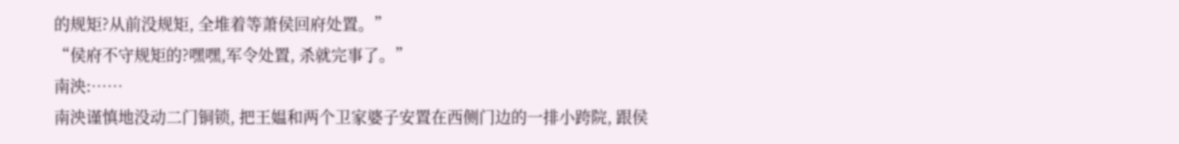的规矩?从前没规矩, 全堆着等萧侯回府处置。”
“侯府不守规矩的?嘿嘿,军令处置, 杀就完事了。”
南泱:……
南泱谨慎地没动二门铜锁, 把王媪和两个卫家婆子安置在西侧门边的一排小跨院, 跟侯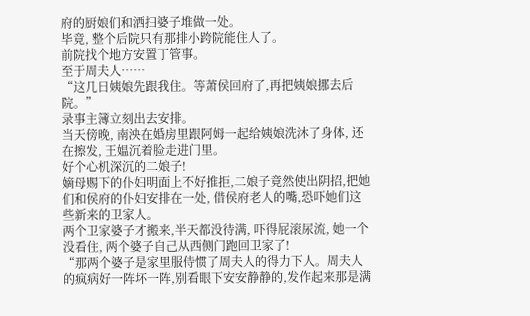府的厨娘们和洒扫婆子堆做一处。
毕竟, 整个后院只有那排小跨院能住人了。
前院找个地方安置丁管事。
至于周夫人……
“这几日姨娘先跟我住。等萧侯回府了,再把姨娘挪去后院。”
录事主簿立刻出去安排。
当天傍晚, 南泱在婚房里跟阿姆一起给姨娘洗沐了身体, 还在擦发, 王媪沉着脸走进门里。
好个心机深沉的二娘子!
嫡母赐下的仆妇明面上不好推拒,二娘子竟然使出阴招,把她们和侯府的仆妇安排在一处, 借侯府老人的嘴,恐吓她们这些新来的卫家人。
两个卫家婆子才搬来,半天都没待满, 吓得屁滚尿流, 她一个没看住, 两个婆子自己从西侧门跑回卫家了!
“那两个婆子是家里服侍惯了周夫人的得力下人。周夫人的疯病好一阵坏一阵,别看眼下安安静静的,发作起来那是满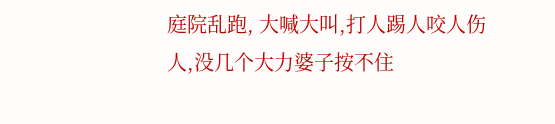庭院乱跑, 大喊大叫,打人踢人咬人伤人,没几个大力婆子按不住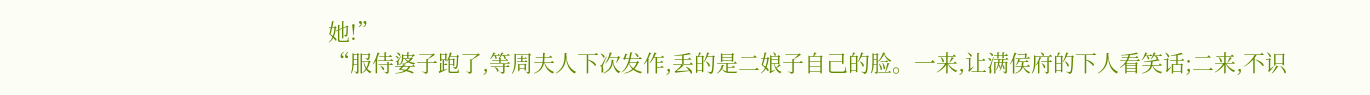她!”
“服侍婆子跑了,等周夫人下次发作,丢的是二娘子自己的脸。一来,让满侯府的下人看笑话;二来,不识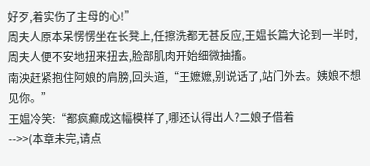好歹,着实伤了主母的心!”
周夫人原本呆愣愣坐在长凳上,任擦洗都无甚反应,王媪长篇大论到一半时,周夫人便不安地扭来扭去,脸部肌肉开始细微抽搐。
南泱赶紧抱住阿娘的肩膀,回头道,“王嬷嬷,别说话了,站门外去。姨娘不想见你。”
王媪冷笑:“都疯癫成这幅模样了,哪还认得出人?二娘子借着
-->>(本章未完,请点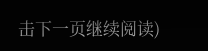击下一页继续阅读)